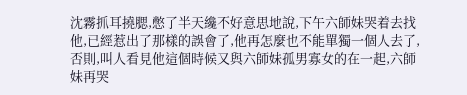沈霧抓耳撓腮,憋了半天纔不好意思地說,下午六師妹哭着去找他,已經惹出了那樣的誤會了,他再怎麼也不能單獨一個人去了,否則,叫人看見他這個時候又與六師妹孤男寡女的在一起,六師妹再哭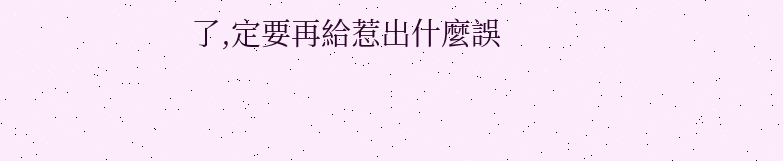了,定要再給惹出什麼誤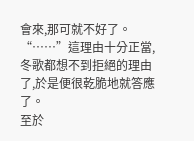會來,那可就不好了。
“……”這理由十分正當,冬歌都想不到拒絕的理由了,於是便很乾脆地就答應了。
至於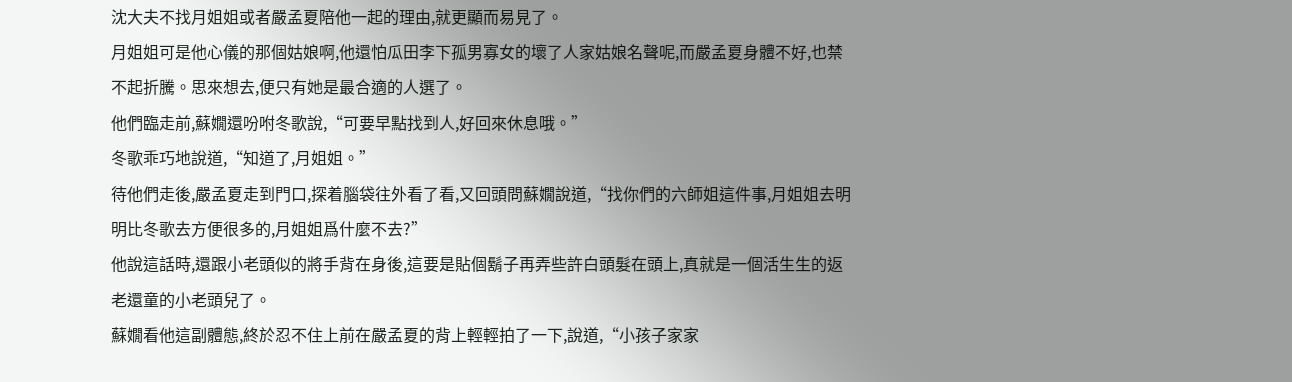沈大夫不找月姐姐或者嚴孟夏陪他一起的理由,就更顯而易見了。
月姐姐可是他心儀的那個姑娘啊,他還怕瓜田李下孤男寡女的壞了人家姑娘名聲呢,而嚴孟夏身體不好,也禁不起折騰。思來想去,便只有她是最合適的人選了。
他們臨走前,蘇嫺還吩咐冬歌說,“可要早點找到人,好回來休息哦。”
冬歌乖巧地說道,“知道了,月姐姐。”
待他們走後,嚴孟夏走到門口,探着腦袋往外看了看,又回頭問蘇嫺說道,“找你們的六師姐這件事,月姐姐去明明比冬歌去方便很多的,月姐姐爲什麼不去?”
他說這話時,還跟小老頭似的將手背在身後,這要是貼個鬍子再弄些許白頭髮在頭上,真就是一個活生生的返老還童的小老頭兒了。
蘇嫺看他這副體態,終於忍不住上前在嚴孟夏的背上輕輕拍了一下,說道,“小孩子家家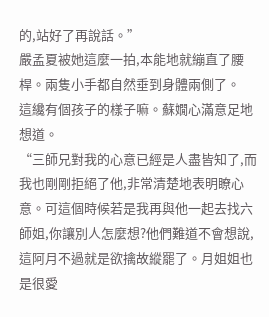的,站好了再說話。”
嚴孟夏被她這麼一拍,本能地就繃直了腰桿。兩隻小手都自然垂到身體兩側了。
這纔有個孩子的樣子嘛。蘇嫺心滿意足地想道。
“三師兄對我的心意已經是人盡皆知了,而我也剛剛拒絕了他,非常清楚地表明瞭心意。可這個時候若是我再與他一起去找六師姐,你讓別人怎麼想?他們難道不會想說,這阿月不過就是欲擒故縱罷了。月姐姐也是很愛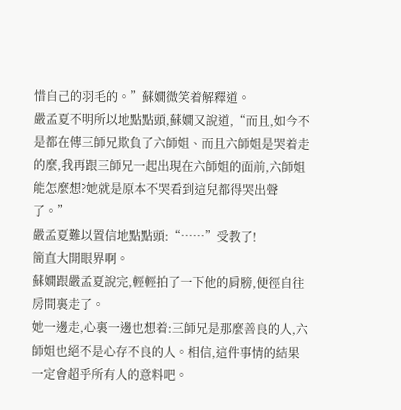惜自己的羽毛的。”蘇嫺微笑着解釋道。
嚴孟夏不明所以地點點頭,蘇嫺又說道,“而且,如今不是都在傳三師兄欺負了六師姐、而且六師姐是哭着走的麼,我再跟三師兄一起出現在六師姐的面前,六師姐能怎麼想?她就是原本不哭看到這兒都得哭出聲了。”
嚴孟夏難以置信地點點頭:“……”受教了!
簡直大開眼界啊。
蘇嫺跟嚴孟夏說完,輕輕拍了一下他的肩膀,便徑自往房間裏走了。
她一邊走,心裏一邊也想着:三師兄是那麼善良的人,六師姐也絕不是心存不良的人。相信,這件事情的結果一定會超乎所有人的意料吧。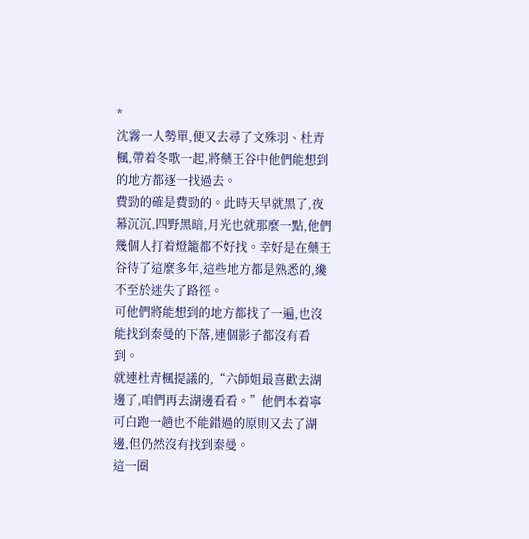*
沈霧一人勢單,便又去尋了文殊羽、杜青楓,帶着冬歌一起,將藥王谷中他們能想到的地方都逐一找過去。
費勁的確是費勁的。此時天早就黑了,夜幕沉沉,四野黑暗,月光也就那麼一點,他們幾個人打着燈籠都不好找。幸好是在藥王谷待了這麼多年,這些地方都是熟悉的,纔不至於迷失了路徑。
可他們將能想到的地方都找了一遍,也沒能找到秦曼的下落,連個影子都沒有看到。
就連杜青楓提議的,“六師姐最喜歡去湖邊了,咱們再去湖邊看看。”他們本着寧可白跑一趟也不能錯過的原則又去了湖邊,但仍然沒有找到秦曼。
這一圈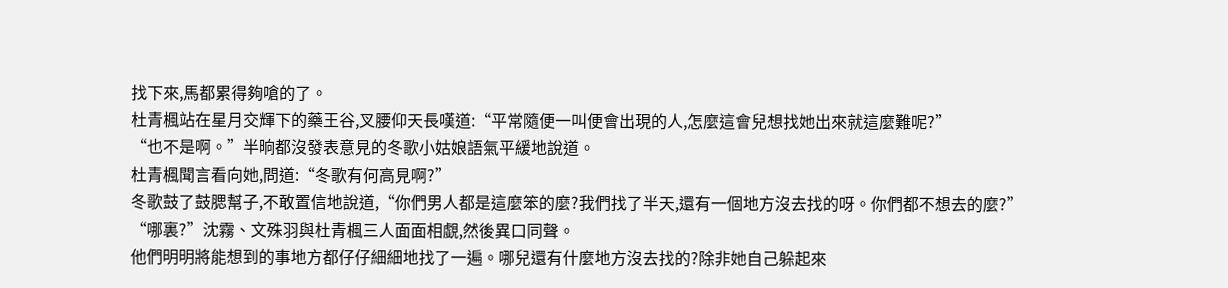找下來,馬都累得夠嗆的了。
杜青楓站在星月交輝下的藥王谷,叉腰仰天長嘆道:“平常隨便一叫便會出現的人,怎麼這會兒想找她出來就這麼難呢?”
“也不是啊。”半晌都沒發表意見的冬歌小姑娘語氣平緩地說道。
杜青楓聞言看向她,問道:“冬歌有何高見啊?”
冬歌鼓了鼓腮幫子,不敢置信地說道,“你們男人都是這麼笨的麼?我們找了半天,還有一個地方沒去找的呀。你們都不想去的麼?”
“哪裏?”沈霧、文殊羽與杜青楓三人面面相覷,然後異口同聲。
他們明明將能想到的事地方都仔仔細細地找了一遍。哪兒還有什麼地方沒去找的?除非她自己躲起來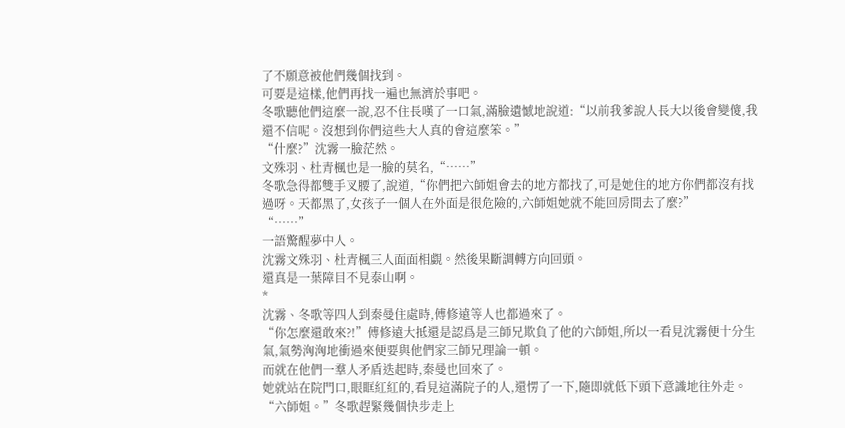了不願意被他們幾個找到。
可要是這樣,他們再找一遍也無濟於事吧。
冬歌聽他們這麼一說,忍不住長嘆了一口氣,滿臉遺憾地說道:“以前我爹說人長大以後會變傻,我還不信呢。沒想到你們這些大人真的會這麼笨。”
“什麼?”沈霧一臉茫然。
文殊羽、杜青楓也是一臉的莫名,“……”
冬歌急得都雙手叉腰了,說道,“你們把六師姐會去的地方都找了,可是她住的地方你們都沒有找過呀。天都黑了,女孩子一個人在外面是很危險的,六師姐她就不能回房間去了麼?”
“……”
一語驚醒夢中人。
沈霧文殊羽、杜青楓三人面面相覷。然後果斷調轉方向回頭。
還真是一葉障目不見泰山啊。
*
沈霧、冬歌等四人到秦曼住處時,傅修遠等人也都過來了。
“你怎麼還敢來?!”傅修遠大抵還是認爲是三師兄欺負了他的六師姐,所以一看見沈霧便十分生氣,氣勢洶洶地衝過來便要與他們家三師兄理論一頓。
而就在他們一羣人矛盾迭起時,秦曼也回來了。
她就站在院門口,眼眶紅紅的,看見這滿院子的人,還愣了一下,隨即就低下頭下意識地往外走。
“六師姐。”冬歌趕緊幾個快步走上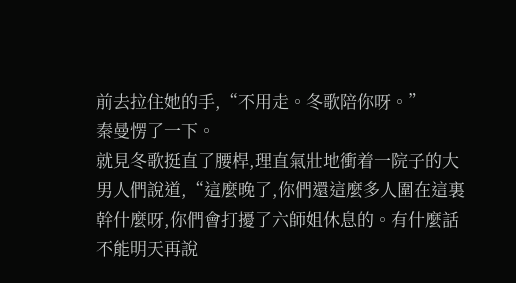前去拉住她的手,“不用走。冬歌陪你呀。”
秦曼愣了一下。
就見冬歌挺直了腰桿,理直氣壯地衝着一院子的大男人們說道,“這麼晚了,你們還這麼多人圍在這裏幹什麼呀,你們會打擾了六師姐休息的。有什麼話不能明天再說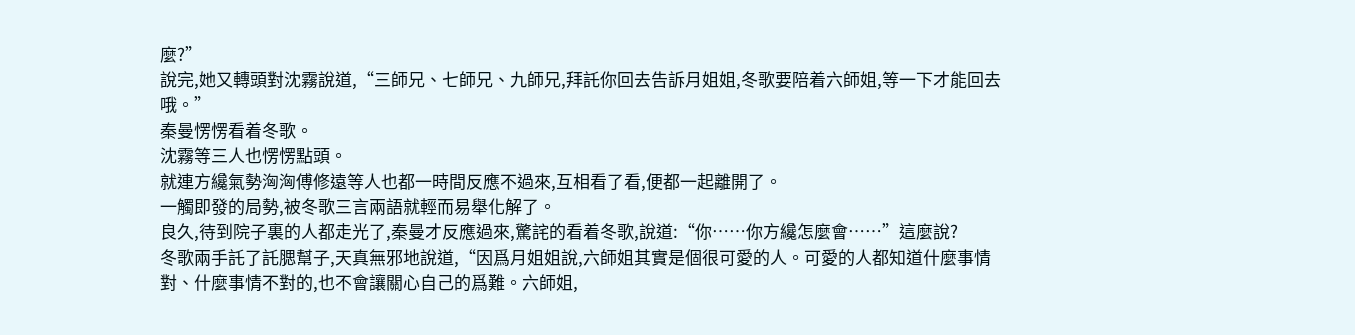麼?”
說完,她又轉頭對沈霧說道,“三師兄、七師兄、九師兄,拜託你回去告訴月姐姐,冬歌要陪着六師姐,等一下才能回去哦。”
秦曼愣愣看着冬歌。
沈霧等三人也愣愣點頭。
就連方纔氣勢洶洶傅修遠等人也都一時間反應不過來,互相看了看,便都一起離開了。
一觸即發的局勢,被冬歌三言兩語就輕而易舉化解了。
良久,待到院子裏的人都走光了,秦曼才反應過來,驚詫的看着冬歌,說道:“你……你方纔怎麼會……”這麼說?
冬歌兩手託了託腮幫子,天真無邪地說道,“因爲月姐姐說,六師姐其實是個很可愛的人。可愛的人都知道什麼事情對、什麼事情不對的,也不會讓關心自己的爲難。六師姐,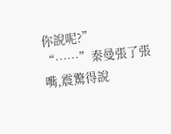你說呢?”
“……”秦曼張了張嘴,震驚得說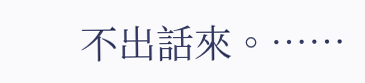不出話來。……